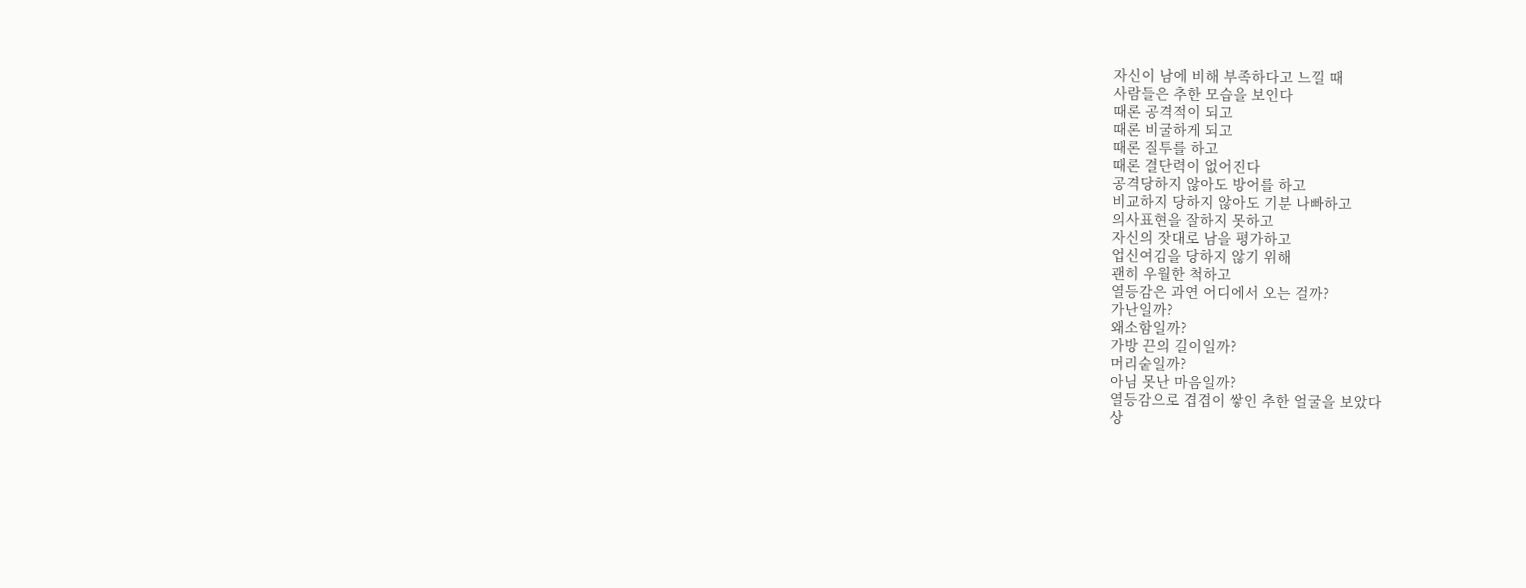자신이 남에 비해 부족하다고 느낄 때
사람들은 추한 모습을 보인다
때론 공격적이 되고
때론 비굴하게 되고
때론 질투를 하고
때론 결단력이 없어진다
공격당하지 않아도 방어를 하고
비교하지 당하지 않아도 기분 나빠하고
의사표현을 잘하지 못하고
자신의 잣대로 남을 평가하고
업신여김을 당하지 않기 위해
괜히 우월한 척하고
열등감은 과연 어디에서 오는 걸까?
가난일까?
왜소함일까?
가방 끈의 길이일까?
머리숱일까?
아님 못난 마음일까?
열등감으로 겹겹이 쌓인 추한 얼굴을 보았다
상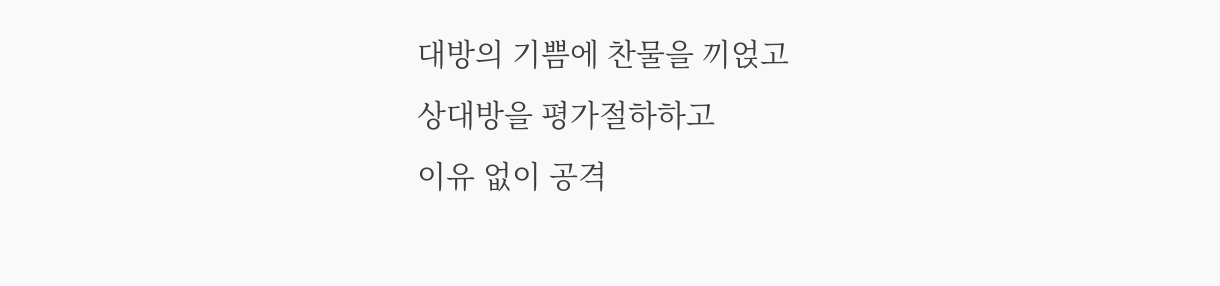대방의 기쁨에 찬물을 끼얹고
상대방을 평가절하하고
이유 없이 공격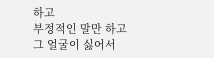하고
부정적인 말만 하고
그 얼굴이 싫어서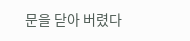문을 닫아 버렸다